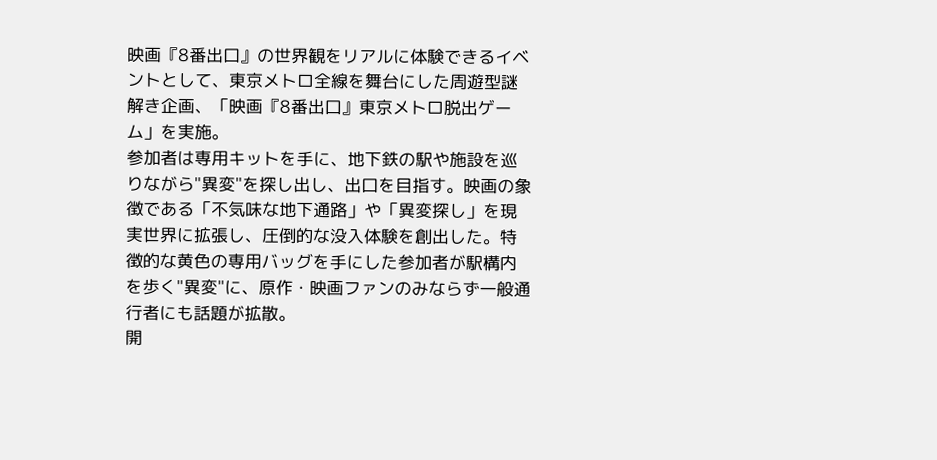映画『8番出口』の世界観をリアルに体験できるイベントとして、東京メトロ全線を舞台にした周遊型謎解き企画、「映画『8番出口』東京メトロ脱出ゲーム」を実施。
参加者は専用キットを手に、地下鉄の駅や施設を巡りながら"異変"を探し出し、出口を目指す。映画の象徴である「不気味な地下通路」や「異変探し」を現実世界に拡張し、圧倒的な没入体験を創出した。特徴的な黄色の専用バッグを手にした参加者が駅構内を歩く"異変"に、原作・映画ファンのみならず一般通行者にも話題が拡散。
開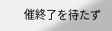催終了を待たず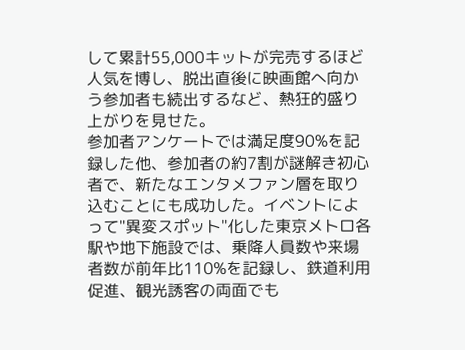して累計55,000キットが完売するほど人気を博し、脱出直後に映画館へ向かう参加者も続出するなど、熱狂的盛り上がりを見せた。
参加者アンケートでは満足度90%を記録した他、参加者の約7割が謎解き初心者で、新たなエンタメファン層を取り込むことにも成功した。イベントによって"異変スポット"化した東京メトロ各駅や地下施設では、乗降人員数や来場者数が前年比110%を記録し、鉄道利用促進、観光誘客の両面でも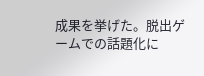成果を挙げた。脱出ゲームでの話題化に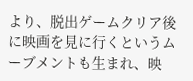より、脱出ゲームクリア後に映画を見に行くというムーブメントも生まれ、映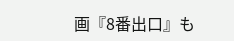画『8番出口』も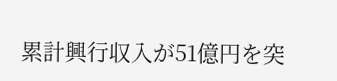累計興行収入が51億円を突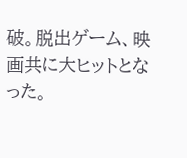破。脱出ゲーム、映画共に大ヒットとなった。